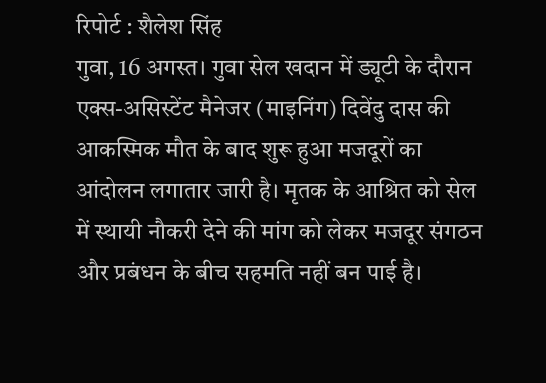रिपोर्ट : शैलेश सिंह
गुवा, 16 अगस्त। गुवा सेल खदान में ड्यूटी के दौरान एक्स-असिस्टेंट मैनेजर (माइनिंग) दिवेंदु दास की आकस्मिक मौत के बाद शुरू हुआ मजदूरों का आंदोलन लगातार जारी है। मृतक के आश्रित को सेल में स्थायी नौकरी देने की मांग को लेकर मजदूर संगठन और प्रबंधन के बीच सहमति नहीं बन पाई है।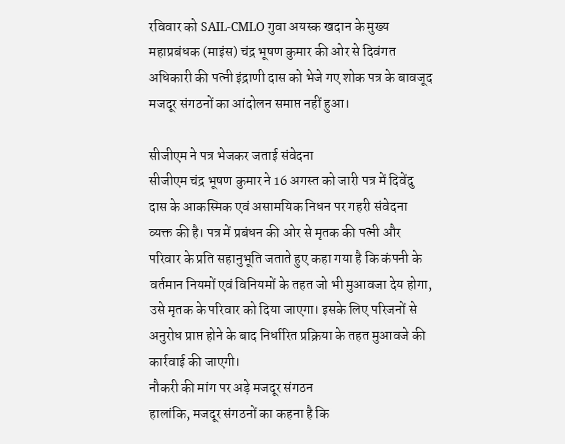रविवार को SAIL-CMLO गुवा अयस्क खदान के मुख्य महाप्रबंधक (माइंस) चंद्र भूषण कुमार की ओर से दिवंगत अधिकारी की पत्नी इंद्राणी दास को भेजे गए शोक पत्र के बावजूद मजदूर संगठनों का आंदोलन समाप्त नहीं हुआ।

सीजीएम ने पत्र भेजकर जताई संवेदना
सीजीएम चंद्र भूषण कुमार ने 16 अगस्त को जारी पत्र में दिवेंदु दास के आकस्मिक एवं असामयिक निधन पर गहरी संवेदना व्यक्त की है। पत्र में प्रबंधन की ओर से मृतक की पत्नी और परिवार के प्रति सहानुभूति जताते हुए कहा गया है कि कंपनी के वर्तमान नियमों एवं विनियमों के तहत जो भी मुआवजा देय होगा, उसे मृतक के परिवार को दिया जाएगा। इसके लिए परिजनों से अनुरोध प्राप्त होने के बाद निर्धारित प्रक्रिया के तहत मुआवजे की कार्रवाई की जाएगी।
नौकरी की मांग पर अड़े मजदूर संगठन
हालांकि, मजदूर संगठनों का कहना है कि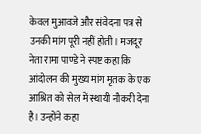केवल मुआवजे और संवेदना पत्र से उनकी मांग पूरी नहीं होती। मजदूर नेता रामा पाण्डे ने स्पष्ट कहा कि आंदोलन की मुख्य मांग मृतक के एक आश्रित को सेल में स्थायी नौकरी देना है। उन्होंने कहा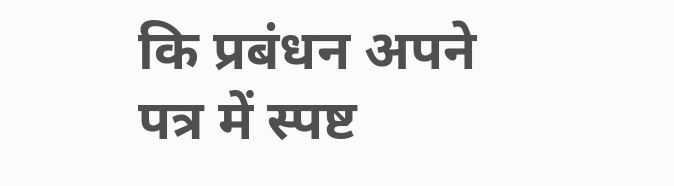कि प्रबंधन अपने पत्र में स्पष्ट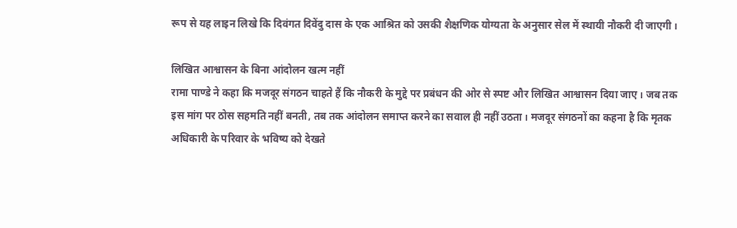रूप से यह लाइन लिखे कि दिवंगत दिवेंदु दास के एक आश्रित को उसकी शैक्षणिक योग्यता के अनुसार सेल में स्थायी नौकरी दी जाएगी।

लिखित आश्वासन के बिना आंदोलन खत्म नहीं
रामा पाण्डे ने कहा कि मजदूर संगठन चाहते हैं कि नौकरी के मुद्दे पर प्रबंधन की ओर से स्पष्ट और लिखित आश्वासन दिया जाए। जब तक इस मांग पर ठोस सहमति नहीं बनती, तब तक आंदोलन समाप्त करने का सवाल ही नहीं उठता। मजदूर संगठनों का कहना है कि मृतक अधिकारी के परिवार के भविष्य को देखते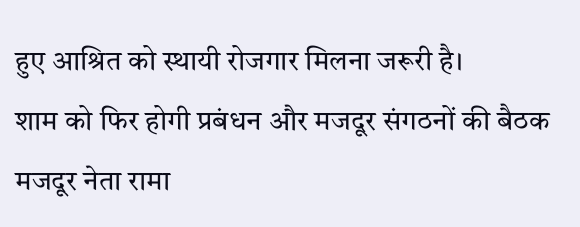हुए आश्रित को स्थायी रोजगार मिलना जरूरी है।
शाम को फिर होगी प्रबंधन और मजदूर संगठनों की बैठक
मजदूर नेता रामा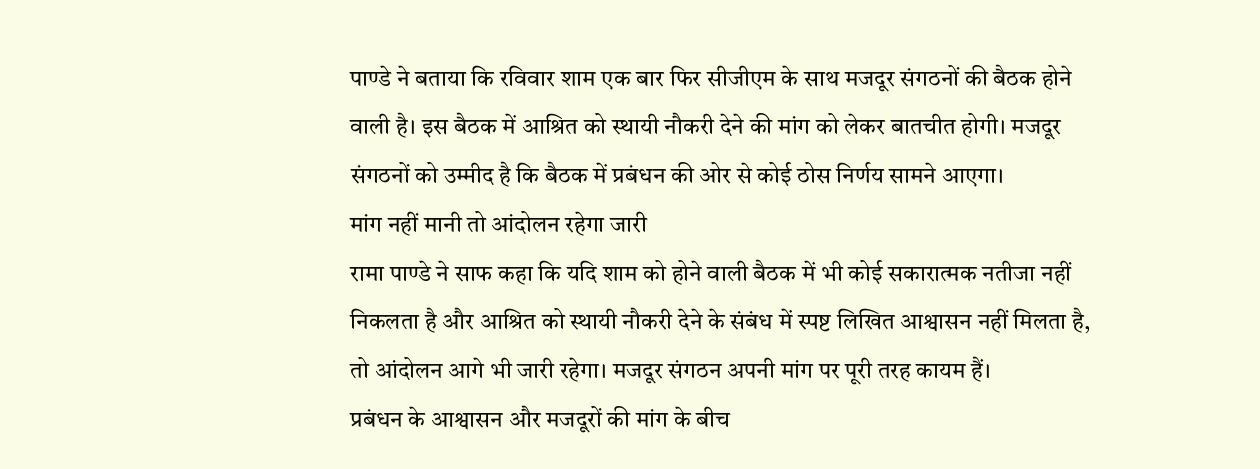पाण्डे ने बताया कि रविवार शाम एक बार फिर सीजीएम के साथ मजदूर संगठनों की बैठक होने वाली है। इस बैठक में आश्रित को स्थायी नौकरी देने की मांग को लेकर बातचीत होगी। मजदूर संगठनों को उम्मीद है कि बैठक में प्रबंधन की ओर से कोई ठोस निर्णय सामने आएगा।
मांग नहीं मानी तो आंदोलन रहेगा जारी
रामा पाण्डे ने साफ कहा कि यदि शाम को होने वाली बैठक में भी कोई सकारात्मक नतीजा नहीं निकलता है और आश्रित को स्थायी नौकरी देने के संबंध में स्पष्ट लिखित आश्वासन नहीं मिलता है, तो आंदोलन आगे भी जारी रहेगा। मजदूर संगठन अपनी मांग पर पूरी तरह कायम हैं।
प्रबंधन के आश्वासन और मजदूरों की मांग के बीच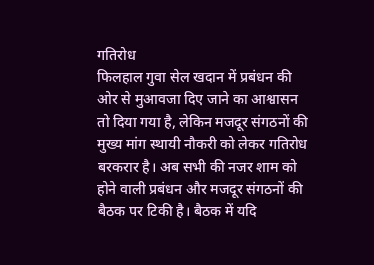गतिरोध
फिलहाल गुवा सेल खदान में प्रबंधन की ओर से मुआवजा दिए जाने का आश्वासन तो दिया गया है, लेकिन मजदूर संगठनों की मुख्य मांग स्थायी नौकरी को लेकर गतिरोध बरकरार है। अब सभी की नजर शाम को होने वाली प्रबंधन और मजदूर संगठनों की बैठक पर टिकी है। बैठक में यदि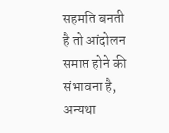सहमति बनती है तो आंदोलन समाप्त होने की संभावना है, अन्यथा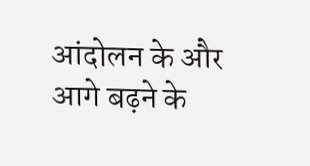आंदोलन के और आगे बढ़ने के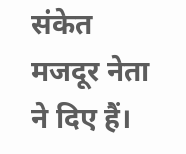संकेत मजदूर नेता ने दिए हैं।